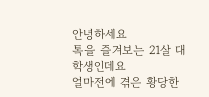안녕하세요
톡을 즐겨보는 21살 대학생인데요
얼마전에 겪은 황당한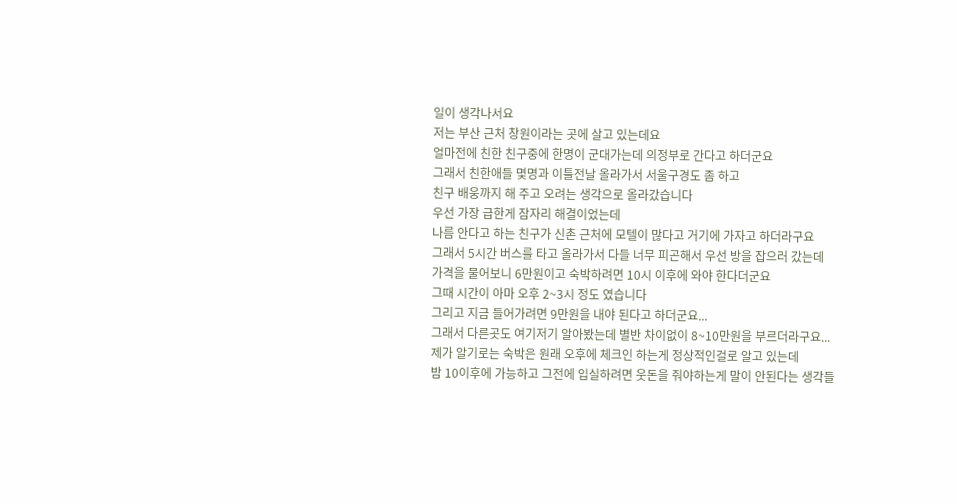일이 생각나서요
저는 부산 근처 창원이라는 곳에 살고 있는데요
얼마전에 친한 친구중에 한명이 군대가는데 의정부로 간다고 하더군요
그래서 친한애들 몇명과 이틀전날 올라가서 서울구경도 좀 하고
친구 배웅까지 해 주고 오려는 생각으로 올라갔습니다
우선 가장 급한게 잠자리 해결이었는데
나름 안다고 하는 친구가 신촌 근처에 모텔이 많다고 거기에 가자고 하더라구요
그래서 5시간 버스를 타고 올라가서 다들 너무 피곤해서 우선 방을 잡으러 갔는데
가격을 물어보니 6만원이고 숙박하려면 10시 이후에 와야 한다더군요
그때 시간이 아마 오후 2~3시 정도 였습니다
그리고 지금 들어가려면 9만원을 내야 된다고 하더군요...
그래서 다른곳도 여기저기 알아봤는데 별반 차이없이 8~10만원을 부르더라구요...
제가 알기로는 숙박은 원래 오후에 체크인 하는게 정상적인걸로 알고 있는데
밤 10이후에 가능하고 그전에 입실하려면 웃돈을 줘야하는게 말이 안된다는 생각들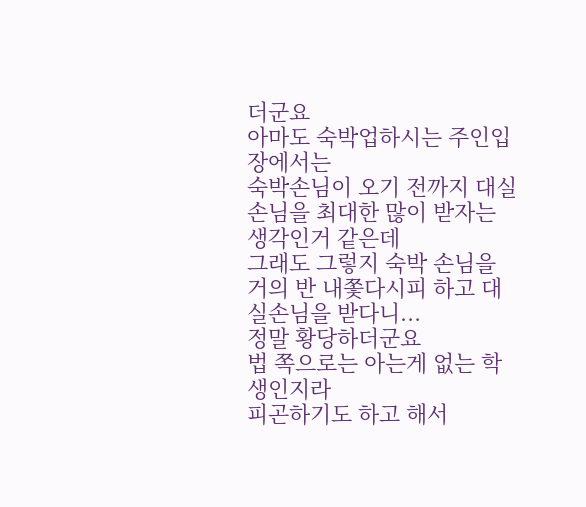더군요
아마도 숙박업하시는 주인입장에서는
숙박손님이 오기 전까지 대실 손님을 최대한 많이 받자는 생각인거 같은데
그래도 그렇지 숙박 손님을 거의 반 내쫓다시피 하고 대실손님을 받다니...
정말 황당하더군요
법 쪽으로는 아는게 없는 학생인지라
피곤하기도 하고 해서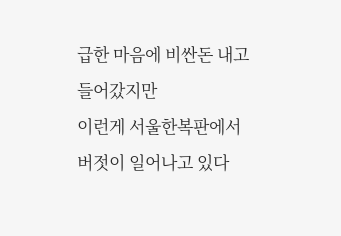급한 마음에 비싼돈 내고 들어갔지만
이런게 서울한복판에서 버젓이 일어나고 있다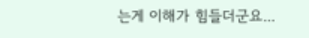는게 이해가 힘들더군요...